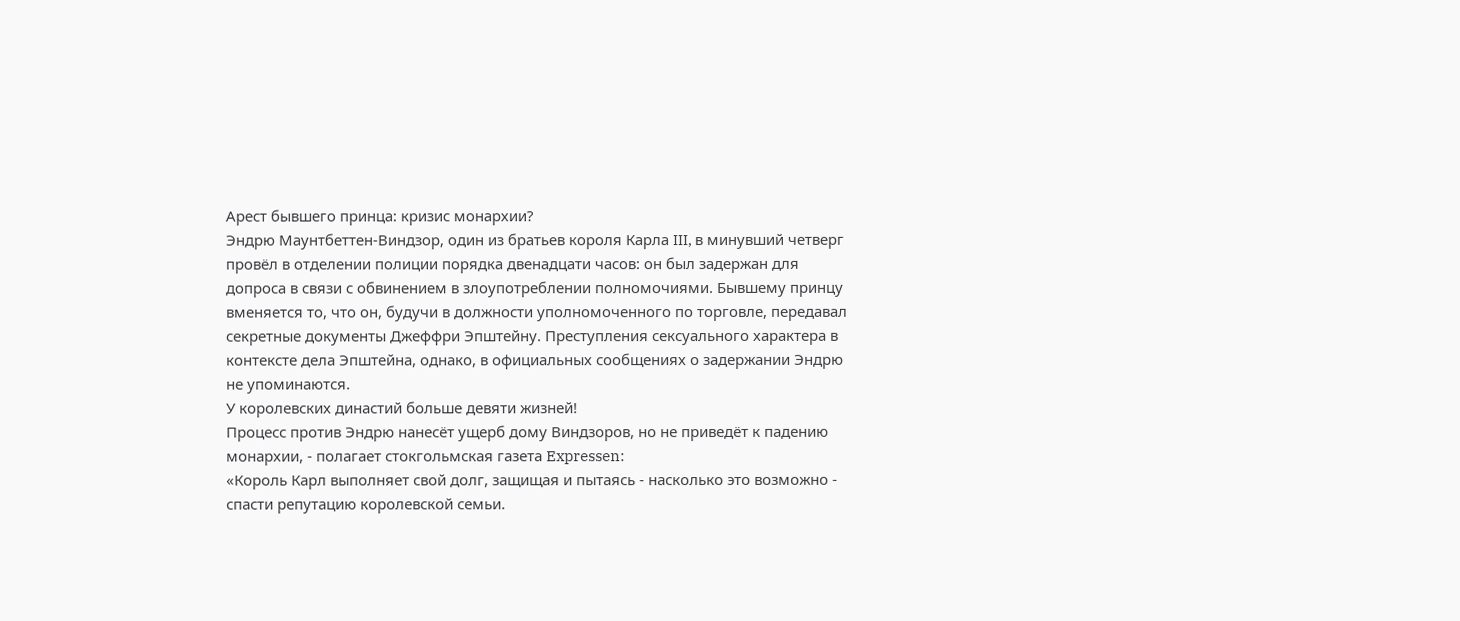Арест бывшего принца: кризис монархии?
Эндрю Маунтбеттен-Виндзор, один из братьев короля Карла III, в минувший четверг провёл в отделении полиции порядка двенадцати часов: он был задержан для допроса в связи с обвинением в злоупотреблении полномочиями. Бывшему принцу вменяется то, что он, будучи в должности уполномоченного по торговле, передавал секретные документы Джеффри Эпштейну. Преступления сексуального характера в контексте дела Эпштейна, однако, в официальных сообщениях о задержании Эндрю не упоминаются.
У королевских династий больше девяти жизней!
Процесс против Эндрю нанесёт ущерб дому Виндзоров, но не приведёт к падению монархии, - полагает стокгольмская газета Expressen:
«Король Карл выполняет свой долг, защищая и пытаясь - насколько это возможно - спасти репутацию королевской семьи.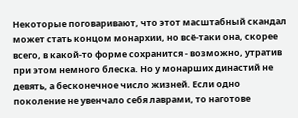Некоторые поговаривают, что этот масштабный скандал может стать концом монархии, но всё-таки она, скорее всего, в какой-то форме сохранится - возможно, утратив при этом немного блеска. Но у монарших династий не девять, а бесконечное число жизней. Если одно поколение не увенчало себя лаврами, то наготове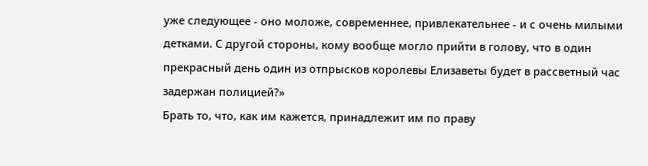уже следующее - оно моложе, современнее, привлекательнее - и с очень милыми детками. С другой стороны, кому вообще могло прийти в голову, что в один прекрасный день один из отпрысков королевы Елизаветы будет в рассветный час задержан полицией?»
Брать то, что, как им кажется, принадлежит им по праву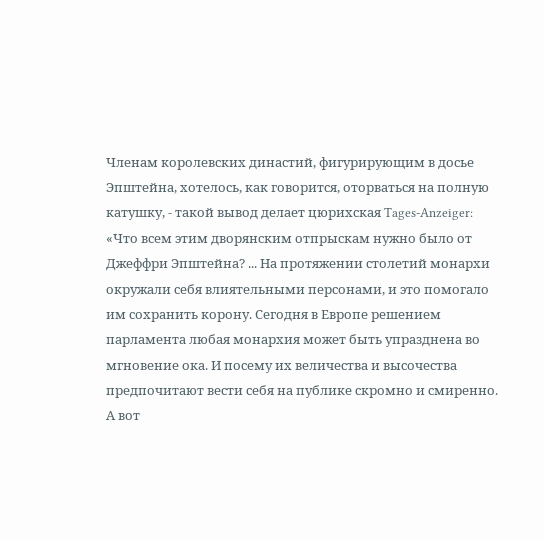Членам королевских династий, фигурирующим в досье Эпштейна, хотелось, как говорится, оторваться на полную катушку, - такой вывод делает цюрихская Tages-Anzeiger:
«Что всем этим дворянским отпрыскам нужно было от Джеффри Эпштейна? ... На протяжении столетий монархи окружали себя влиятельными персонами, и это помогало им сохранить корону. Сегодня в Европе решением парламента любая монархия может быть упразднена во мгновение ока. И посему их величества и высочества предпочитают вести себя на публике скромно и смиренно. А вот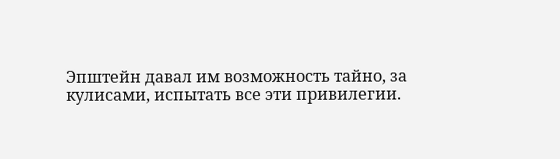Эпштейн давал им возможность тайно, за кулисами, испытать все эти привилегии.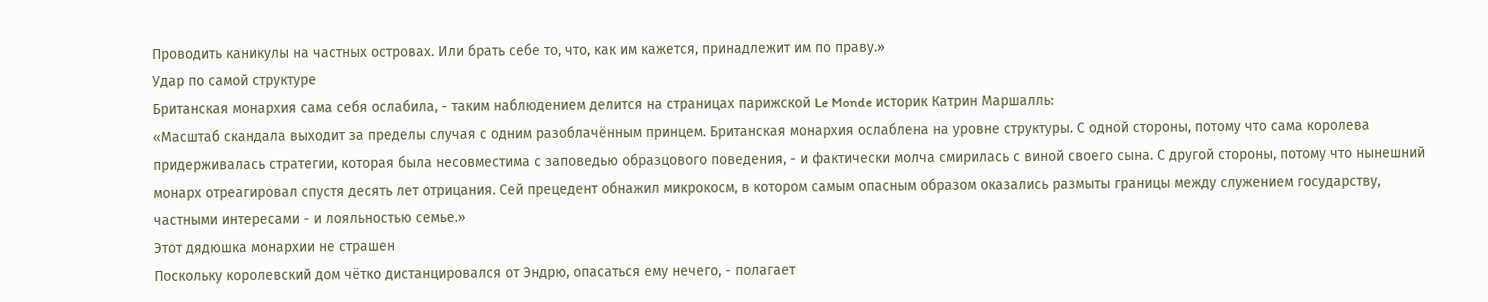Проводить каникулы на частных островах. Или брать себе то, что, как им кажется, принадлежит им по праву.»
Удар по самой структуре
Британская монархия сама себя ослабила, - таким наблюдением делится на страницах парижской Le Monde историк Катрин Маршалль:
«Масштаб скандала выходит за пределы случая с одним разоблачённым принцем. Британская монархия ослаблена на уровне структуры. С одной стороны, потому что сама королева придерживалась стратегии, которая была несовместима с заповедью образцового поведения, - и фактически молча смирилась с виной своего сына. С другой стороны, потому что нынешний монарх отреагировал спустя десять лет отрицания. Сей прецедент обнажил микрокосм, в котором самым опасным образом оказались размыты границы между служением государству, частными интересами - и лояльностью семье.»
Этот дядюшка монархии не страшен
Поскольку королевский дом чётко дистанцировался от Эндрю, опасаться ему нечего, - полагает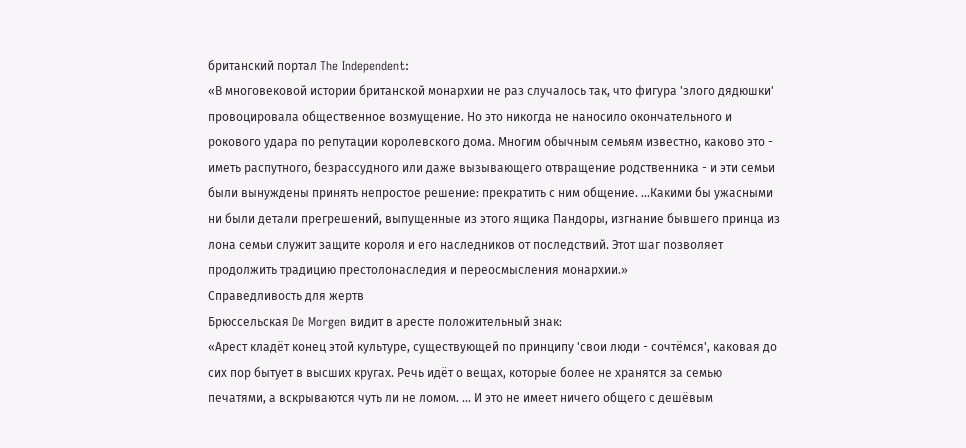британский портал The Independent:
«В многовековой истории британской монархии не раз случалось так, что фигура 'злого дядюшки' провоцировала общественное возмущение. Но это никогда не наносило окончательного и рокового удара по репутации королевского дома. Многим обычным семьям известно, каково это - иметь распутного, безрассудного или даже вызывающего отвращение родственника - и эти семьи были вынуждены принять непростое решение: прекратить с ним общение. ...Какими бы ужасными ни были детали прегрешений, выпущенные из этого ящика Пандоры, изгнание бывшего принца из лона семьи служит защите короля и его наследников от последствий. Этот шаг позволяет продолжить традицию престолонаследия и переосмысления монархии.»
Справедливость для жертв
Брюссельская De Morgen видит в аресте положительный знак:
«Арест кладёт конец этой культуре, существующей по принципу 'свои люди - сочтёмся', каковая до сих пор бытует в высших кругах. Речь идёт о вещах, которые более не хранятся за семью печатями, а вскрываются чуть ли не ломом. ... И это не имеет ничего общего с дешёвым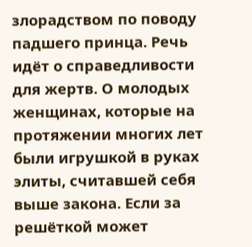злорадством по поводу падшего принца. Речь идёт о справедливости для жертв. О молодых женщинах, которые на протяжении многих лет были игрушкой в руках элиты, считавшей себя выше закона. Если за решёткой может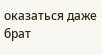оказаться даже брат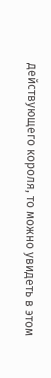действующего короля, то можно увидеть в этом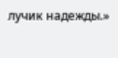лучик надежды.»